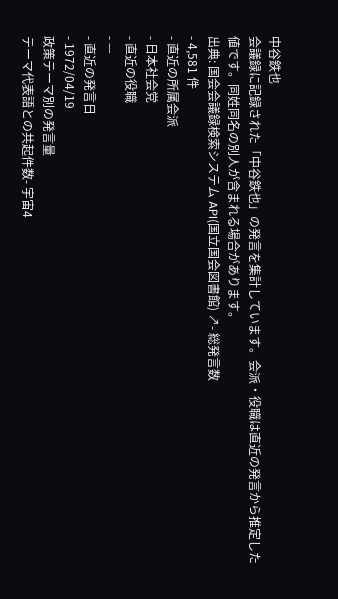中谷鉄也
会議録に記録された「中谷鉄也」の発言を集計しています。会派・役職は直近の発言から推定した値です。同姓同名の別人が含まれる場合があります。
出典: 国会会議録検索システム API(国立国会図書館) ↗- 総発言数
- 4,581 件
- 直近の所属会派
- 日本社会党
- 直近の役職
- —
- 直近の発言日
- 1972/04/19
政策テーマ別の発言量
テーマ代表語との共起件数- 宇宙4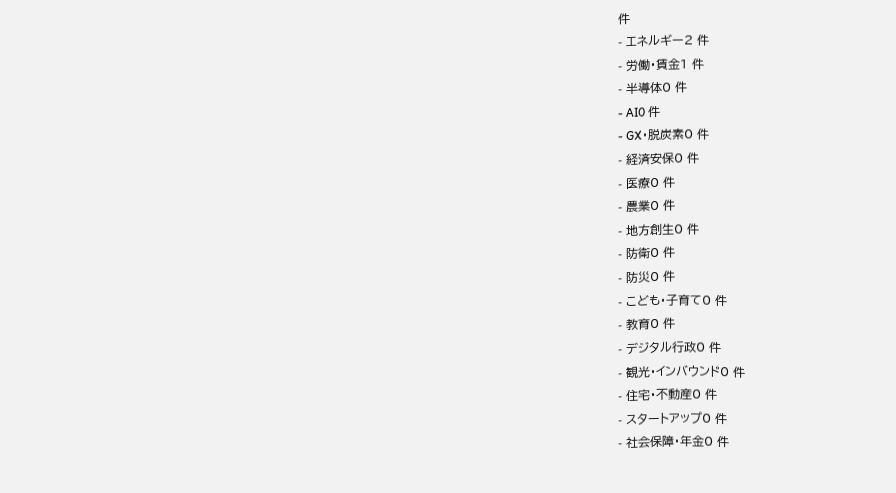件
- エネルギー2 件
- 労働・賃金1 件
- 半導体0 件
- AI0 件
- GX・脱炭素0 件
- 経済安保0 件
- 医療0 件
- 農業0 件
- 地方創生0 件
- 防衛0 件
- 防災0 件
- こども・子育て0 件
- 教育0 件
- デジタル行政0 件
- 観光・インバウンド0 件
- 住宅・不動産0 件
- スタートアップ0 件
- 社会保障・年金0 件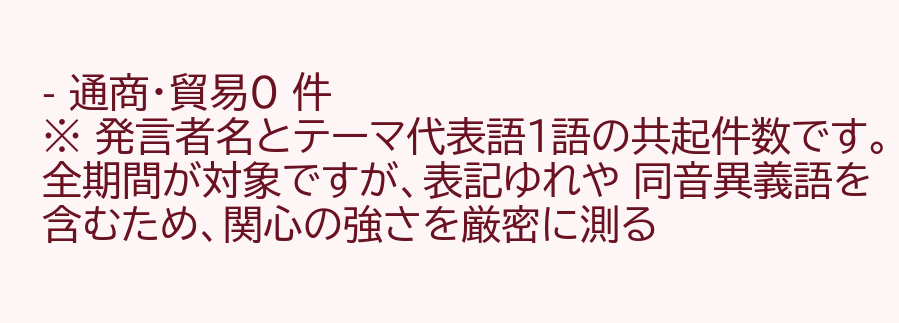- 通商・貿易0 件
※ 発言者名とテーマ代表語1語の共起件数です。全期間が対象ですが、表記ゆれや 同音異義語を含むため、関心の強さを厳密に測る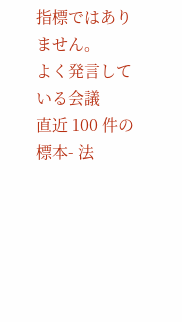指標ではありません。
よく発言している会議
直近 100 件の標本- 法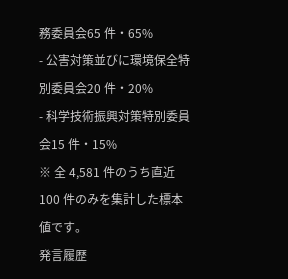務委員会65 件・65%
- 公害対策並びに環境保全特別委員会20 件・20%
- 科学技術振興対策特別委員会15 件・15%
※ 全 4,581 件のうち直近 100 件のみを集計した標本値です。
発言履歴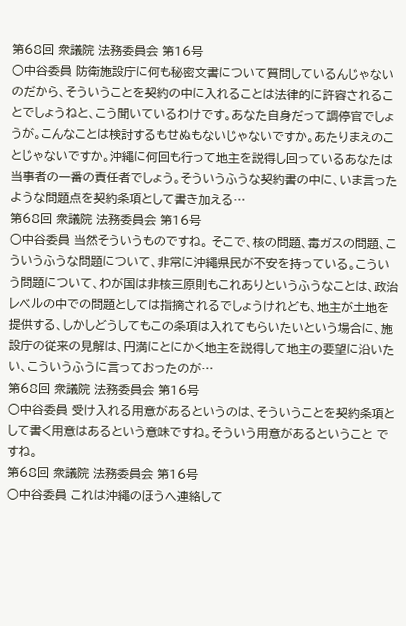第68回 衆議院 法務委員会 第16号
○中谷委員 防衛施設庁に何も秘密文書について質問しているんじゃないのだから、そういうことを契約の中に入れることは法律的に許容されることでしょうねと、こう聞いているわけです。あなた自身だって調停官でしょうが。こんなことは検討するもせぬもないじゃないですか。あたりまえのことじゃないですか。沖繩に何回も行って地主を説得し回っているあなたは当事者の一番の責任者でしょう。そういうふうな契約書の中に、いま言ったような問題点を契約条項として書き加える…
第68回 衆議院 法務委員会 第16号
○中谷委員 当然そういうものですね。 そこで、核の問題、毒ガスの問題、こういうふうな問題について、非常に沖繩県民が不安を持っている。こういう問題について、わが国は非核三原則もこれありというふうなことは、政治レベルの中での問題としては指摘されるでしょうけれども、地主が土地を提供する、しかしどうしてもこの条項は入れてもらいたいという場合に、施設庁の従来の見解は、円満にとにかく地主を説得して地主の要望に沿いたい、こういうふうに言っておったのが…
第68回 衆議院 法務委員会 第16号
○中谷委員 受け入れる用意があるというのは、そういうことを契約条項として書く用意はあるという意味ですね。そういう用意があるということ ですね。
第68回 衆議院 法務委員会 第16号
○中谷委員 これは沖繩のほうへ連絡して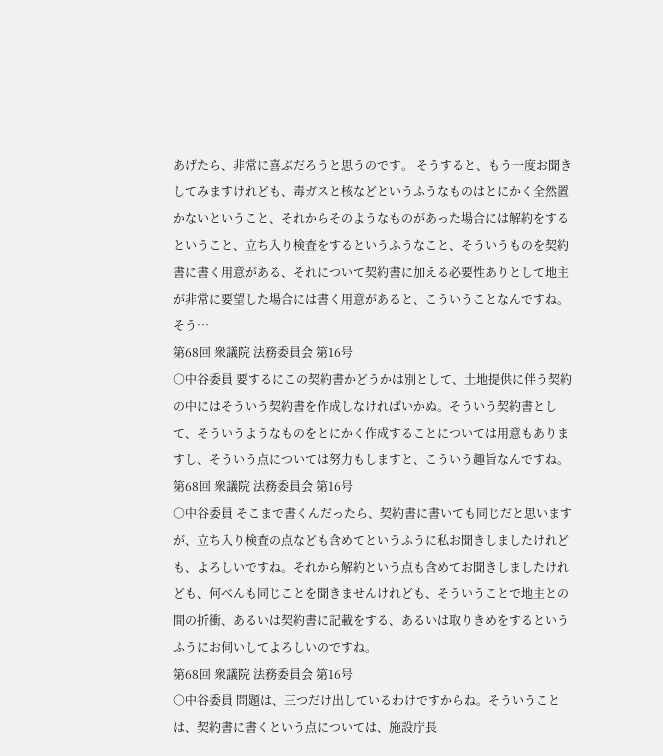あげたら、非常に喜ぶだろうと思うのです。 そうすると、もう一度お聞きしてみますけれども、毒ガスと核などというふうなものはとにかく全然置かないということ、それからそのようなものがあった場合には解約をするということ、立ち入り検査をするというふうなこと、そういうものを契約書に書く用意がある、それについて契約書に加える必要性ありとして地主が非常に要望した場合には書く用意があると、こういうことなんですね。そう…
第68回 衆議院 法務委員会 第16号
○中谷委員 要するにこの契約書かどうかは別として、土地提供に伴う契約の中にはそういう契約書を作成しなければいかぬ。そういう契約書として、そういうようなものをとにかく作成することについては用意もありますし、そういう点については努力もしますと、こういう趣旨なんですね。
第68回 衆議院 法務委員会 第16号
○中谷委員 そこまで書くんだったら、契約書に書いても同じだと思いますが、立ち入り検査の点なども含めてというふうに私お聞きしましたけれども、よろしいですね。それから解約という点も含めてお聞きしましたけれども、何べんも同じことを聞きませんけれども、そういうことで地主との間の折衝、あるいは契約書に記載をする、あるいは取りきめをするというふうにお伺いしてよろしいのですね。
第68回 衆議院 法務委員会 第16号
○中谷委員 問題は、三つだけ出しているわけですからね。そういうことは、契約書に書くという点については、施設庁長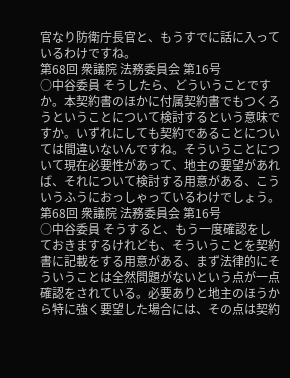官なり防衛庁長官と、もうすでに話に入っているわけですね。
第68回 衆議院 法務委員会 第16号
○中谷委員 そうしたら、どういうことですか。本契約書のほかに付属契約書でもつくろうということについて検討するという意味ですか。いずれにしても契約であることについては間違いないんですね。そういうことについて現在必要性があって、地主の要望があれば、それについて検討する用意がある、こういうふうにおっしゃっているわけでしょう。
第68回 衆議院 法務委員会 第16号
○中谷委員 そうすると、もう一度確認をしておきまするけれども、そういうことを契約書に記載をする用意がある、まず法律的にそういうことは全然問題がないという点が一点確認をされている。必要ありと地主のほうから特に強く要望した場合には、その点は契約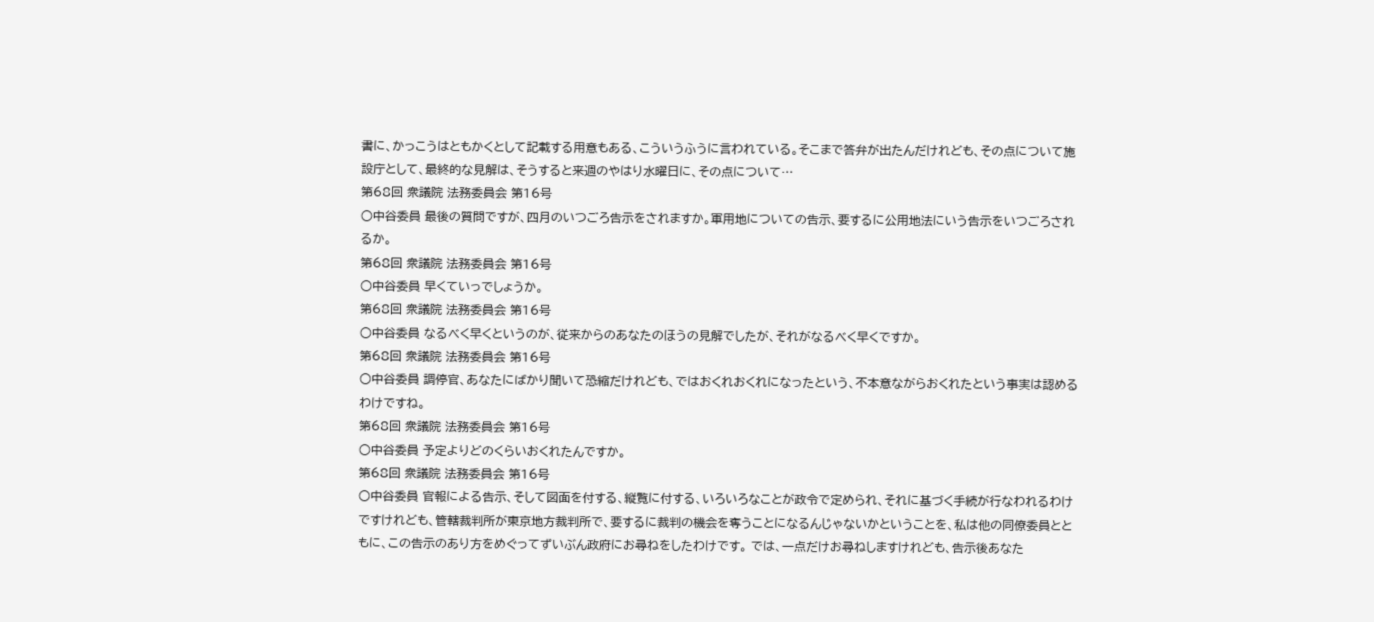書に、かっこうはともかくとして記載する用意もある、こういうふうに言われている。そこまで答弁が出たんだけれども、その点について施設庁として、最終的な見解は、そうすると来週のやはり水曜日に、その点について…
第68回 衆議院 法務委員会 第16号
○中谷委員 最後の質問ですが、四月のいつごろ告示をされますか。軍用地についての告示、要するに公用地法にいう告示をいつごろされるか。
第68回 衆議院 法務委員会 第16号
○中谷委員 早くていっでしょうか。
第68回 衆議院 法務委員会 第16号
○中谷委員 なるべく早くというのが、従来からのあなたのほうの見解でしたが、それがなるべく早くですか。
第68回 衆議院 法務委員会 第16号
○中谷委員 調停官、あなたにばかり聞いて恐縮だけれども、ではおくれおくれになったという、不本意ながらおくれたという事実は認めるわけですね。
第68回 衆議院 法務委員会 第16号
○中谷委員 予定よりどのくらいおくれたんですか。
第68回 衆議院 法務委員会 第16号
○中谷委員 官報による告示、そして図面を付する、縦覧に付する、いろいろなことが政令で定められ、それに基づく手続が行なわれるわけですけれども、管轄裁判所が東京地方裁判所で、要するに裁判の機会を奪うことになるんじゃないかということを、私は他の同僚委員とともに、この告示のあり方をめぐってずいぶん政府にお尋ねをしたわけです。 では、一点だけお尋ねしますけれども、告示後あなた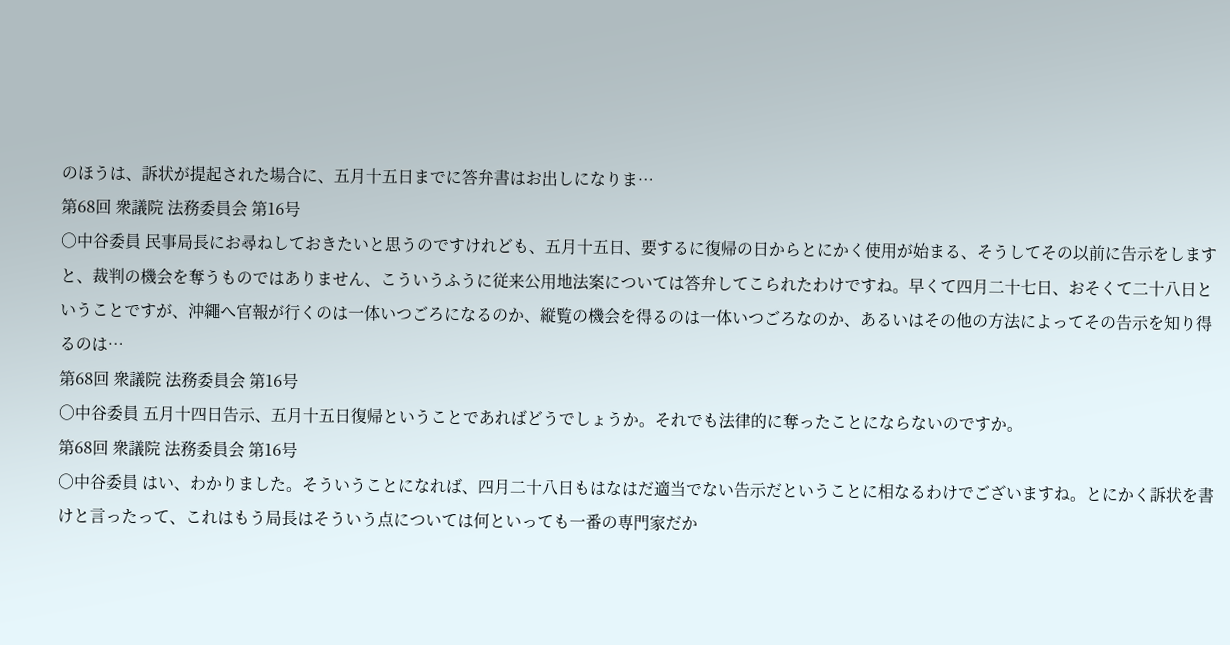のほうは、訴状が提起された場合に、五月十五日までに答弁書はお出しになりま…
第68回 衆議院 法務委員会 第16号
○中谷委員 民事局長にお尋ねしておきたいと思うのですけれども、五月十五日、要するに復帰の日からとにかく使用が始まる、そうしてその以前に告示をしますと、裁判の機会を奪うものではありません、こういうふうに従来公用地法案については答弁してこられたわけですね。早くて四月二十七日、おそくて二十八日ということですが、沖繩へ官報が行くのは一体いつごろになるのか、縦覧の機会を得るのは一体いつごろなのか、あるいはその他の方法によってその告示を知り得るのは…
第68回 衆議院 法務委員会 第16号
○中谷委員 五月十四日告示、五月十五日復帰ということであればどうでしょうか。それでも法律的に奪ったことにならないのですか。
第68回 衆議院 法務委員会 第16号
○中谷委員 はい、わかりました。そういうことになれば、四月二十八日もはなはだ適当でない告示だということに相なるわけでございますね。とにかく訴状を書けと言ったって、これはもう局長はそういう点については何といっても一番の専門家だか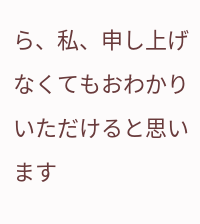ら、私、申し上げなくてもおわかりいただけると思います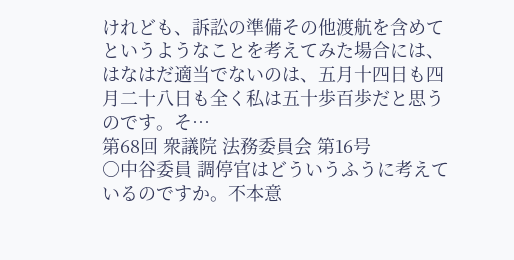けれども、訴訟の準備その他渡航を含めてというようなことを考えてみた場合には、はなはだ適当でないのは、五月十四日も四月二十八日も全く私は五十歩百歩だと思うのです。そ…
第68回 衆議院 法務委員会 第16号
○中谷委員 調停官はどういうふうに考えているのですか。不本意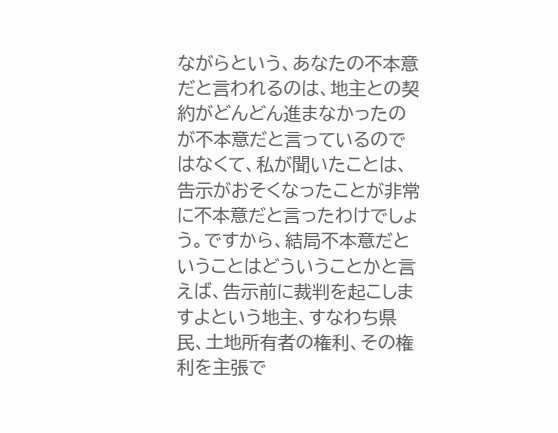ながらという、あなたの不本意だと言われるのは、地主との契約がどんどん進まなかったのが不本意だと言っているのではなくて、私が聞いたことは、告示がおそくなったことが非常に不本意だと言ったわけでしょう。ですから、結局不本意だということはどういうことかと言えば、告示前に裁判を起こしますよという地主、すなわち県民、土地所有者の権利、その権利を主張で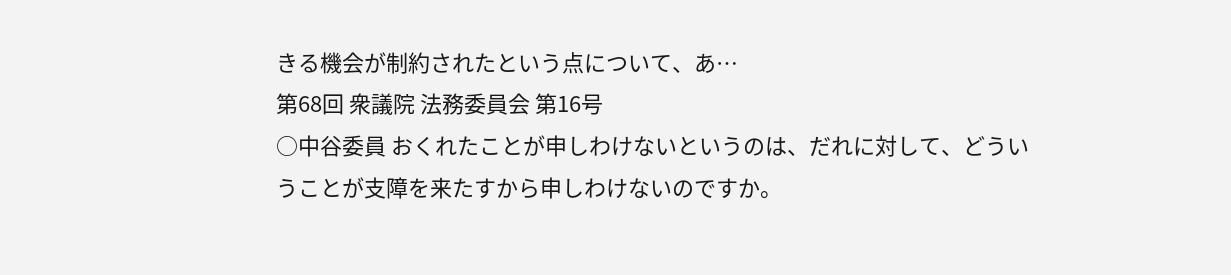きる機会が制約されたという点について、あ…
第68回 衆議院 法務委員会 第16号
○中谷委員 おくれたことが申しわけないというのは、だれに対して、どういうことが支障を来たすから申しわけないのですか。